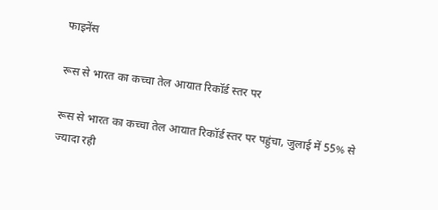फाइनेंस

रूस से भारत का कच्चा तेल आयात रिकॉर्ड स्तर पर

रूस से भारत का कच्चा तेल आयात रिकॉर्ड स्तर पर पहुंचा, जुलाई में 55% से ज्यादा रही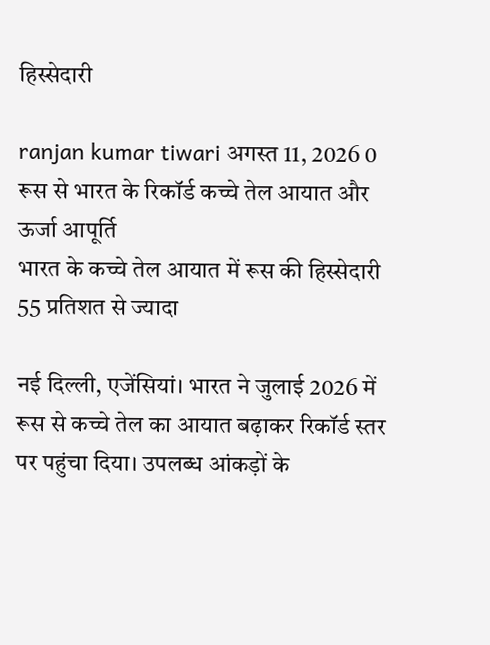हिस्सेदारी

ranjan kumar tiwari अगस्त 11, 2026 0
रूस से भारत के रिकॉर्ड कच्चे तेल आयात और ऊर्जा आपूर्ति
भारत के कच्चे तेल आयात में रूस की हिस्सेदारी 55 प्रतिशत से ज्यादा

नई दिल्ली, एजेंसियां। भारत ने जुलाई 2026 में रूस से कच्चे तेल का आयात बढ़ाकर रिकॉर्ड स्तर पर पहुंचा दिया। उपलब्ध आंकड़ों के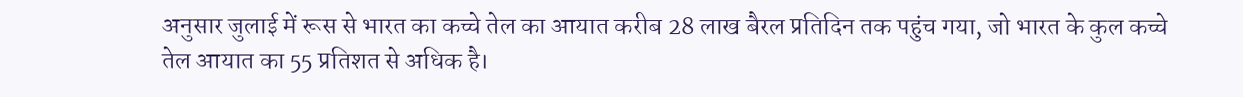अनुसार जुलाई में रूस से भारत का कच्चे तेल का आयात करीब 28 लाख बैरल प्रतिदिन तक पहुंच गया, जो भारत के कुल कच्चे तेल आयात का 55 प्रतिशत से अधिक है।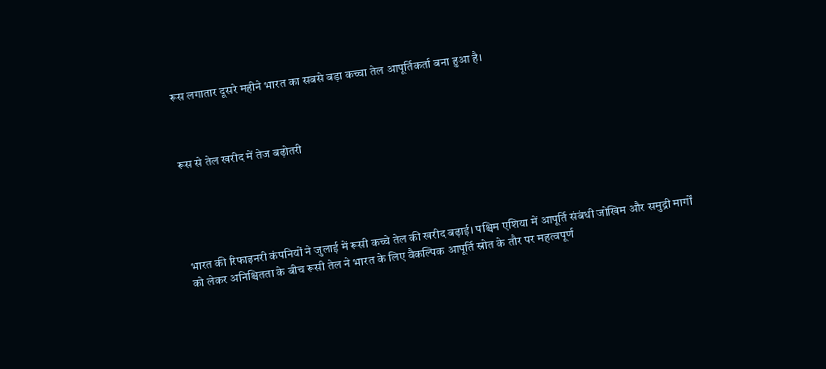रूस लगातार दूसरे महीने भारत का सबसे बड़ा कच्चा तेल आपूर्तिकर्ता बना हुआ है।



रूस से तेल खरीद में तेज बढ़ोतरी





भारत की रिफाइनरी कंपनियों ने जुलाई में रूसी कच्चे तेल की खरीद बढ़ाई। पश्चिम एशिया में आपूर्ति संबंधी जोखिम और समुद्री मार्गों को लेकर अनिश्चितता के बीच रूसी तेल ने भारत के लिए वैकल्पिक आपूर्ति स्रोत के तौर पर महत्वपूर्ण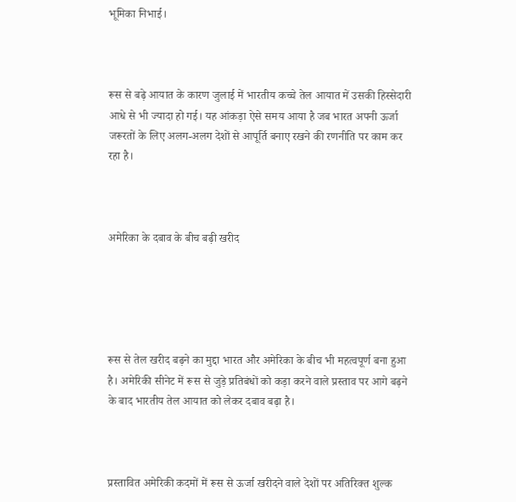भूमिका निभाई।



रूस से बढ़े आयात के कारण जुलाई में भारतीय कच्चे तेल आयात में उसकी हिस्सेदारी आधे से भी ज्यादा हो गई। यह आंकड़ा ऐसे समय आया है जब भारत अपनी ऊर्जा जरूरतों के लिए अलग-अलग देशों से आपूर्ति बनाए रखने की रणनीति पर काम कर रहा है।



अमेरिका के दबाव के बीच बढ़ी खरीद





रूस से तेल खरीद बढ़ने का मुद्दा भारत और अमेरिका के बीच भी महत्वपूर्ण बना हुआ है। अमेरिकी सीनेट में रूस से जुड़े प्रतिबंधों को कड़ा करने वाले प्रस्ताव पर आगे बढ़ने के बाद भारतीय तेल आयात को लेकर दबाव बढ़ा है।



प्रस्तावित अमेरिकी कदमों में रूस से ऊर्जा खरीदने वाले देशों पर अतिरिक्त शुल्क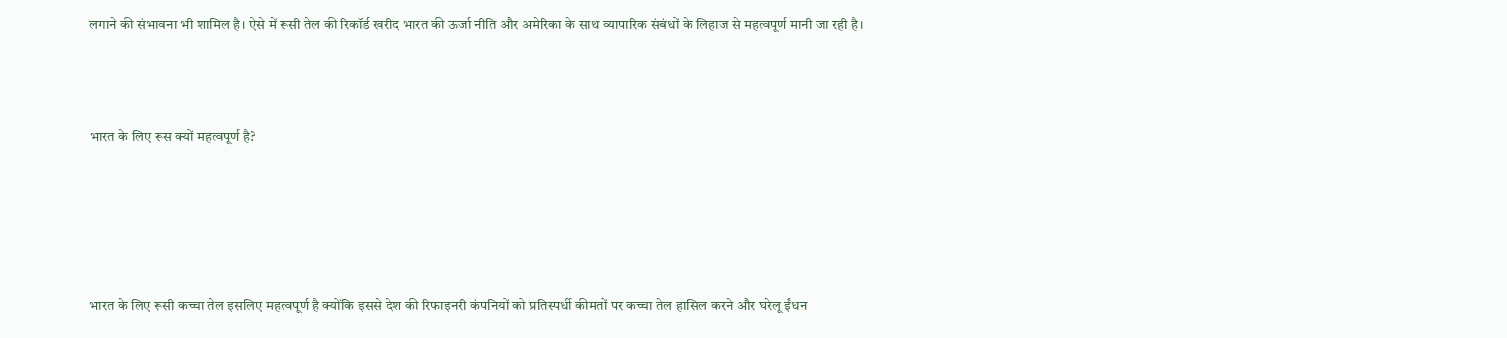लगाने की संभावना भी शामिल है। ऐसे में रूसी तेल की रिकॉर्ड खरीद भारत की ऊर्जा नीति और अमेरिका के साथ व्यापारिक संबंधों के लिहाज से महत्वपूर्ण मानी जा रही है।



भारत के लिए रूस क्यों महत्वपूर्ण है?





भारत के लिए रूसी कच्चा तेल इसलिए महत्वपूर्ण है क्योंकि इससे देश की रिफाइनरी कंपनियों को प्रतिस्पर्धी कीमतों पर कच्चा तेल हासिल करने और घरेलू ईंधन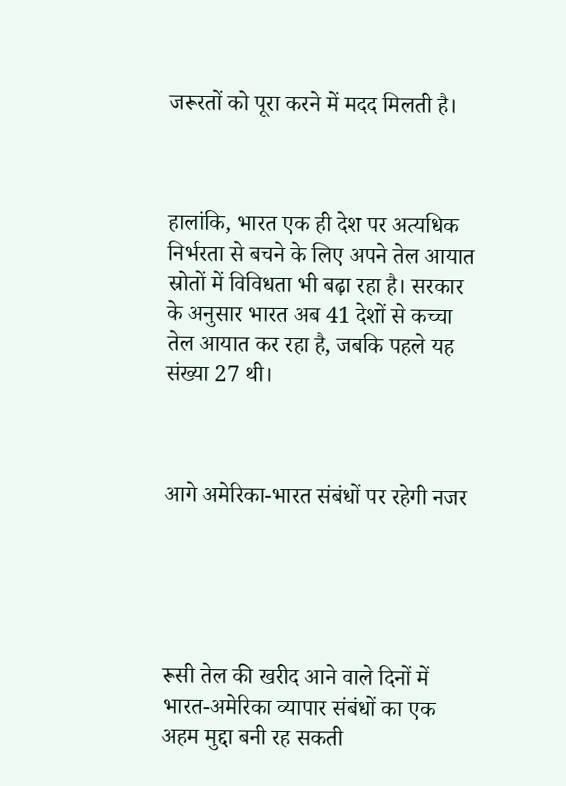जरूरतों को पूरा करने में मदद मिलती है।



हालांकि, भारत एक ही देश पर अत्यधिक निर्भरता से बचने के लिए अपने तेल आयात स्रोतों में विविधता भी बढ़ा रहा है। सरकार के अनुसार भारत अब 41 देशों से कच्चा तेल आयात कर रहा है, जबकि पहले यह संख्या 27 थी।



आगे अमेरिका-भारत संबंधों पर रहेगी नजर





रूसी तेल की खरीद आने वाले दिनों में भारत-अमेरिका व्यापार संबंधों का एक अहम मुद्दा बनी रह सकती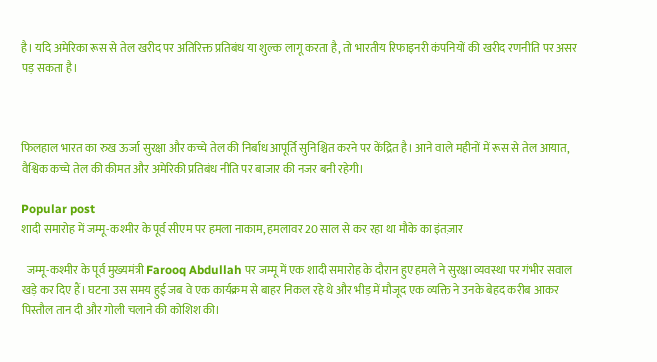है। यदि अमेरिका रूस से तेल खरीद पर अतिरिक्त प्रतिबंध या शुल्क लागू करता है, तो भारतीय रिफाइनरी कंपनियों की खरीद रणनीति पर असर पड़ सकता है।



फिलहाल भारत का रुख ऊर्जा सुरक्षा और कच्चे तेल की निर्बाध आपूर्ति सुनिश्चित करने पर केंद्रित है। आने वाले महीनों में रूस से तेल आयात, वैश्विक कच्चे तेल की कीमत और अमेरिकी प्रतिबंध नीति पर बाजार की नजर बनी रहेगी।

Popular post
शादी समारोह में जम्मू-कश्मीर के पूर्व सीएम पर हमला नाकाम, हमलावर 20 साल से कर रहा था मौके का इंतज़ार

  जम्मू-कश्मीर के पूर्व मुख्यमंत्री Farooq Abdullah पर जम्मू में एक शादी समारोह के दौरान हुए हमले ने सुरक्षा व्यवस्था पर गंभीर सवाल खड़े कर दिए हैं। घटना उस समय हुई जब वे एक कार्यक्रम से बाहर निकल रहे थे और भीड़ में मौजूद एक व्यक्ति ने उनके बेहद करीब आकर पिस्तौल तान दी और गोली चलाने की कोशिश की।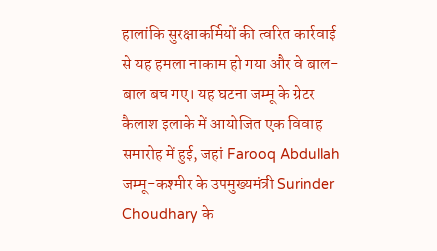हालांकि सुरक्षाकर्मियों की त्वरित कार्रवाई से यह हमला नाकाम हो गया और वे बाल-बाल बच गए। यह घटना जम्मू के ग्रेटर कैलाश इलाके में आयोजित एक विवाह समारोह में हुई, जहां Farooq Abdullah जम्मू-कश्मीर के उपमुख्यमंत्री Surinder Choudhary के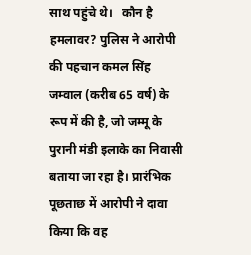साथ पहुंचे थे।   कौन है हमलावर? पुलिस ने आरोपी की पहचान कमल सिंह जम्वाल (करीब 65 वर्ष) के रूप में की है, जो जम्मू के पुरानी मंडी इलाके का निवासी बताया जा रहा है। प्रारंभिक पूछताछ में आरोपी ने दावा किया कि वह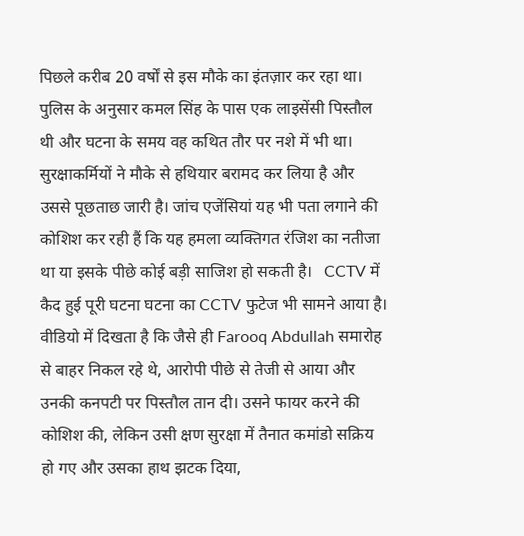पिछले करीब 20 वर्षों से इस मौके का इंतज़ार कर रहा था। पुलिस के अनुसार कमल सिंह के पास एक लाइसेंसी पिस्तौल थी और घटना के समय वह कथित तौर पर नशे में भी था। सुरक्षाकर्मियों ने मौके से हथियार बरामद कर लिया है और उससे पूछताछ जारी है। जांच एजेंसियां यह भी पता लगाने की कोशिश कर रही हैं कि यह हमला व्यक्तिगत रंजिश का नतीजा था या इसके पीछे कोई बड़ी साजिश हो सकती है।   CCTV में कैद हुई पूरी घटना घटना का CCTV फुटेज भी सामने आया है। वीडियो में दिखता है कि जैसे ही Farooq Abdullah समारोह से बाहर निकल रहे थे, आरोपी पीछे से तेजी से आया और उनकी कनपटी पर पिस्तौल तान दी। उसने फायर करने की कोशिश की, लेकिन उसी क्षण सुरक्षा में तैनात कमांडो सक्रिय हो गए और उसका हाथ झटक दिया,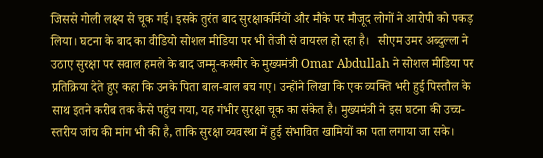जिससे गोली लक्ष्य से चूक गई। इसके तुरंत बाद सुरक्षाकर्मियों और मौके पर मौजूद लोगों ने आरोपी को पकड़ लिया। घटना के बाद का वीडियो सोशल मीडिया पर भी तेजी से वायरल हो रहा है।   सीएम उमर अब्दुल्ला ने उठाए सुरक्षा पर सवाल हमले के बाद जम्मू-कश्मीर के मुख्यमंत्री Omar Abdullah ने सोशल मीडिया पर प्रतिक्रिया देते हुए कहा कि उनके पिता बाल-बाल बच गए। उन्होंने लिखा कि एक व्यक्ति भरी हुई पिस्तौल के साथ इतने करीब तक कैसे पहुंच गया, यह गंभीर सुरक्षा चूक का संकेत है। मुख्यमंत्री ने इस घटना की उच्च-स्तरीय जांच की मांग भी की है, ताकि सुरक्षा व्यवस्था में हुई संभावित खामियों का पता लगाया जा सके।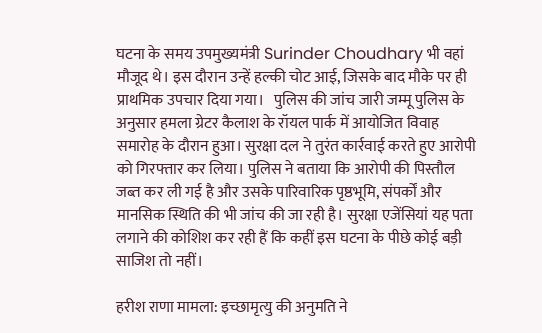घटना के समय उपमुख्यमंत्री Surinder Choudhary भी वहां मौजूद थे। इस दौरान उन्हें हल्की चोट आई, जिसके बाद मौके पर ही प्राथमिक उपचार दिया गया।   पुलिस की जांच जारी जम्मू पुलिस के अनुसार हमला ग्रेटर कैलाश के रॉयल पार्क में आयोजित विवाह समारोह के दौरान हुआ। सुरक्षा दल ने तुरंत कार्रवाई करते हुए आरोपी को गिरफ्तार कर लिया। पुलिस ने बताया कि आरोपी की पिस्तौल जब्त कर ली गई है और उसके पारिवारिक पृष्ठभूमि, संपर्कों और मानसिक स्थिति की भी जांच की जा रही है। सुरक्षा एजेंसियां यह पता लगाने की कोशिश कर रही हैं कि कहीं इस घटना के पीछे कोई बड़ी साजिश तो नहीं।

हरीश राणा मामला: इच्छामृत्यु की अनुमति ने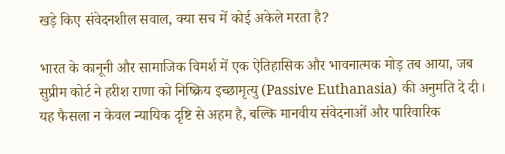खड़े किए संवेदनशील सवाल, क्या सच में कोई अकेले मरता है?

भारत के कानूनी और सामाजिक विमर्श में एक ऐतिहासिक और भावनात्मक मोड़ तब आया, जब सुप्रीम कोर्ट ने हरीश राणा को निष्क्रिय इच्छामृत्यु (Passive Euthanasia) की अनुमति दे दी। यह फैसला न केवल न्यायिक दृष्टि से अहम है, बल्कि मानवीय संवेदनाओं और पारिवारिक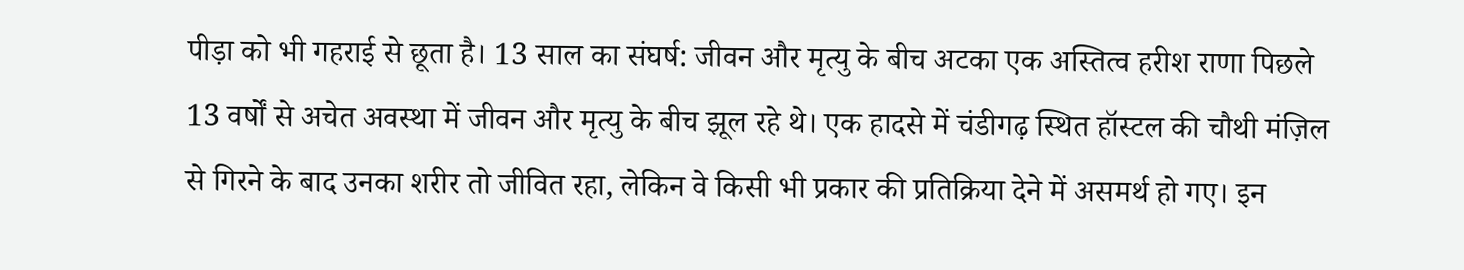पीड़ा को भी गहराई से छूता है। 13 साल का संघर्ष: जीवन और मृत्यु के बीच अटका एक अस्तित्व हरीश राणा पिछले 13 वर्षों से अचेत अवस्था में जीवन और मृत्यु के बीच झूल रहे थे। एक हादसे में चंडीगढ़ स्थित हॉस्टल की चौथी मंज़िल से गिरने के बाद उनका शरीर तो जीवित रहा, लेकिन वे किसी भी प्रकार की प्रतिक्रिया देने में असमर्थ हो गए। इन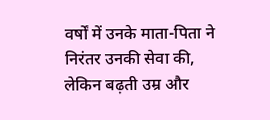वर्षों में उनके माता-पिता ने निरंतर उनकी सेवा की, लेकिन बढ़ती उम्र और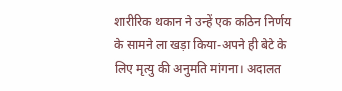शारीरिक थकान ने उन्हें एक कठिन निर्णय के सामने ला खड़ा किया-अपने ही बेटे के लिए मृत्यु की अनुमति मांगना। अदालत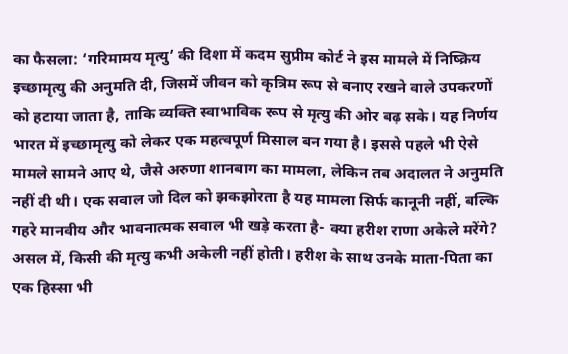का फैसला: ‘गरिमामय मृत्यु’ की दिशा में कदम सुप्रीम कोर्ट ने इस मामले में निष्क्रिय इच्छामृत्यु की अनुमति दी, जिसमें जीवन को कृत्रिम रूप से बनाए रखने वाले उपकरणों को हटाया जाता है, ताकि व्यक्ति स्वाभाविक रूप से मृत्यु की ओर बढ़ सके। यह निर्णय भारत में इच्छामृत्यु को लेकर एक महत्वपूर्ण मिसाल बन गया है। इससे पहले भी ऐसे मामले सामने आए थे, जैसे अरुणा शानबाग का मामला, लेकिन तब अदालत ने अनुमति नहीं दी थी। एक सवाल जो दिल को झकझोरता है यह मामला सिर्फ कानूनी नहीं, बल्कि गहरे मानवीय और भावनात्मक सवाल भी खड़े करता है- क्या हरीश राणा अकेले मरेंगे? असल में, किसी की मृत्यु कभी अकेली नहीं होती। हरीश के साथ उनके माता-पिता का एक हिस्सा भी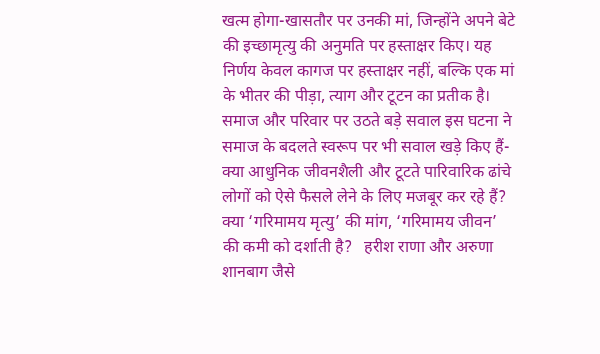खत्म होगा-खासतौर पर उनकी मां, जिन्होंने अपने बेटे की इच्छामृत्यु की अनुमति पर हस्ताक्षर किए। यह निर्णय केवल कागज पर हस्ताक्षर नहीं, बल्कि एक मां के भीतर की पीड़ा, त्याग और टूटन का प्रतीक है। समाज और परिवार पर उठते बड़े सवाल इस घटना ने समाज के बदलते स्वरूप पर भी सवाल खड़े किए हैं- क्या आधुनिक जीवनशैली और टूटते पारिवारिक ढांचे लोगों को ऐसे फैसले लेने के लिए मजबूर कर रहे हैं?   क्या ‘गरिमामय मृत्यु’ की मांग, ‘गरिमामय जीवन’ की कमी को दर्शाती है?   हरीश राणा और अरुणा शानबाग जैसे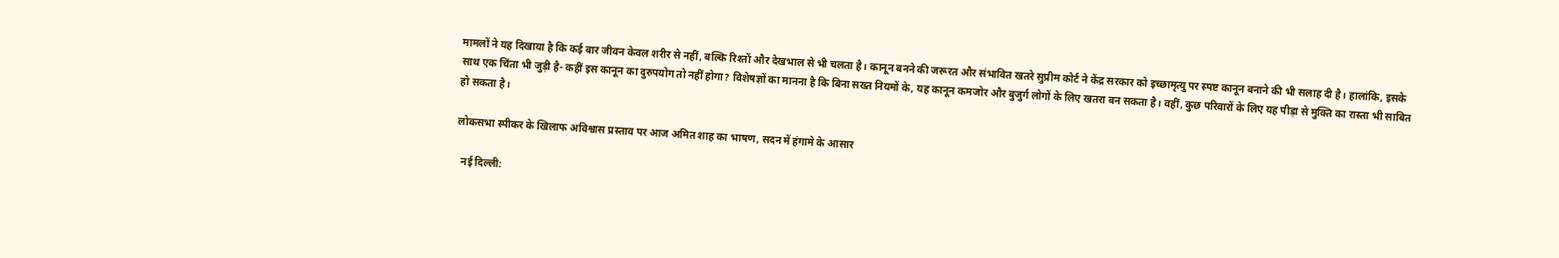मामलों ने यह दिखाया है कि कई बार जीवन केवल शरीर से नहीं, बल्कि रिश्तों और देखभाल से भी चलता है। कानून बनने की जरूरत और संभावित खतरे सुप्रीम कोर्ट ने केंद्र सरकार को इच्छामृत्यु पर स्पष्ट कानून बनाने की भी सलाह दी है। हालांकि, इसके साथ एक चिंता भी जुड़ी है- कहीं इस कानून का दुरुपयोग तो नहीं होगा? विशेषज्ञों का मानना है कि बिना सख्त नियमों के, यह कानून कमजोर और बुजुर्ग लोगों के लिए खतरा बन सकता है। वहीं, कुछ परिवारों के लिए यह पीड़ा से मुक्ति का रास्ता भी साबित हो सकता है।

लोकसभा स्पीकर के खिलाफ अविश्वास प्रस्ताव पर आज अमित शाह का भाषण, सदन में हंगामे के आसार

  नई दिल्ली: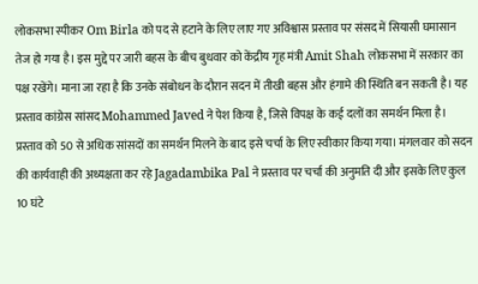लोकसभा स्पीकर Om Birla को पद से हटाने के लिए लाए गए अविश्वास प्रस्ताव पर संसद में सियासी घमासान तेज हो गया है। इस मुद्दे पर जारी बहस के बीच बुधवार को केंद्रीय गृह मंत्री Amit Shah लोकसभा में सरकार का पक्ष रखेंगे। माना जा रहा है कि उनके संबोधन के दौरान सदन में तीखी बहस और हंगामे की स्थिति बन सकती है। यह प्रस्ताव कांग्रेस सांसद Mohammed Javed ने पेश किया है, जिसे विपक्ष के कई दलों का समर्थन मिला है। प्रस्ताव को 50 से अधिक सांसदों का समर्थन मिलने के बाद इसे चर्चा के लिए स्वीकार किया गया। मंगलवार को सदन की कार्यवाही की अध्यक्षता कर रहे Jagadambika Pal ने प्रस्ताव पर चर्चा की अनुमति दी और इसके लिए कुल 10 घंटे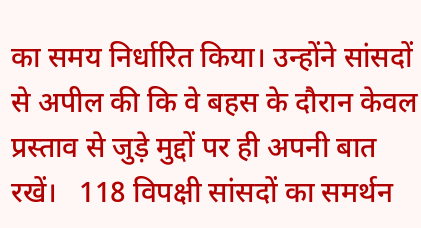का समय निर्धारित किया। उन्होंने सांसदों से अपील की कि वे बहस के दौरान केवल प्रस्ताव से जुड़े मुद्दों पर ही अपनी बात रखें।   118 विपक्षी सांसदों का समर्थन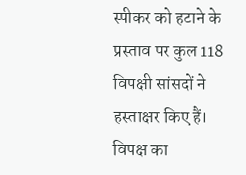स्पीकर को हटाने के प्रस्ताव पर कुल 118 विपक्षी सांसदों ने हस्ताक्षर किए हैं। विपक्ष का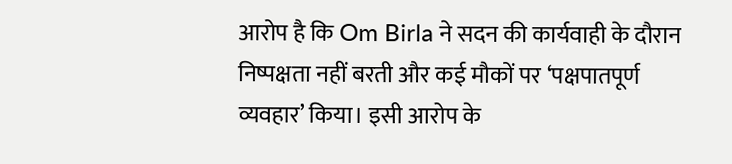आरोप है कि Om Birla ने सदन की कार्यवाही के दौरान निष्पक्षता नहीं बरती और कई मौकों पर ‘पक्षपातपूर्ण व्यवहार’ किया। इसी आरोप के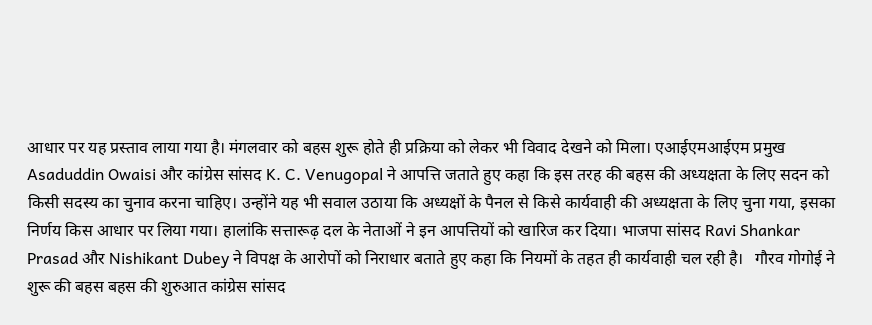आधार पर यह प्रस्ताव लाया गया है। मंगलवार को बहस शुरू होते ही प्रक्रिया को लेकर भी विवाद देखने को मिला। एआईएमआईएम प्रमुख Asaduddin Owaisi और कांग्रेस सांसद K. C. Venugopal ने आपत्ति जताते हुए कहा कि इस तरह की बहस की अध्यक्षता के लिए सदन को किसी सदस्य का चुनाव करना चाहिए। उन्होंने यह भी सवाल उठाया कि अध्यक्षों के पैनल से किसे कार्यवाही की अध्यक्षता के लिए चुना गया, इसका निर्णय किस आधार पर लिया गया। हालांकि सत्तारूढ़ दल के नेताओं ने इन आपत्तियों को खारिज कर दिया। भाजपा सांसद Ravi Shankar Prasad और Nishikant Dubey ने विपक्ष के आरोपों को निराधार बताते हुए कहा कि नियमों के तहत ही कार्यवाही चल रही है।   गौरव गोगोई ने शुरू की बहस बहस की शुरुआत कांग्रेस सांसद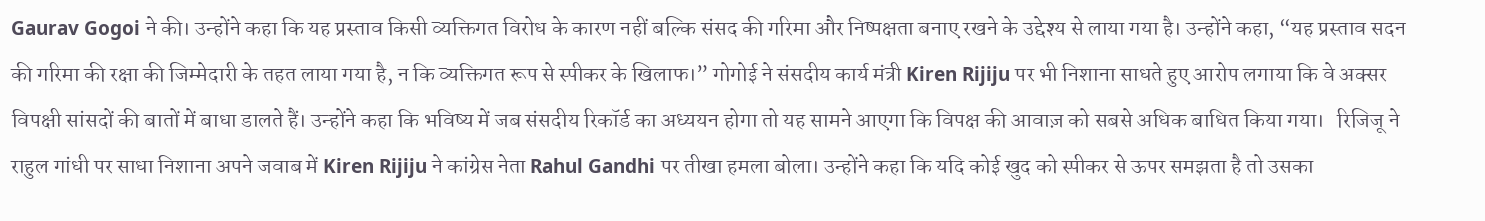Gaurav Gogoi ने की। उन्होंने कहा कि यह प्रस्ताव किसी व्यक्तिगत विरोध के कारण नहीं बल्कि संसद की गरिमा और निष्पक्षता बनाए रखने के उद्देश्य से लाया गया है। उन्होंने कहा, “यह प्रस्ताव सदन की गरिमा की रक्षा की जिम्मेदारी के तहत लाया गया है, न कि व्यक्तिगत रूप से स्पीकर के खिलाफ।” गोगोई ने संसदीय कार्य मंत्री Kiren Rijiju पर भी निशाना साधते हुए आरोप लगाया कि वे अक्सर विपक्षी सांसदों की बातों में बाधा डालते हैं। उन्होंने कहा कि भविष्य में जब संसदीय रिकॉर्ड का अध्ययन होगा तो यह सामने आएगा कि विपक्ष की आवाज़ को सबसे अधिक बाधित किया गया।   रिजिजू ने राहुल गांधी पर साधा निशाना अपने जवाब में Kiren Rijiju ने कांग्रेस नेता Rahul Gandhi पर तीखा हमला बोला। उन्होंने कहा कि यदि कोई खुद को स्पीकर से ऊपर समझता है तो उसका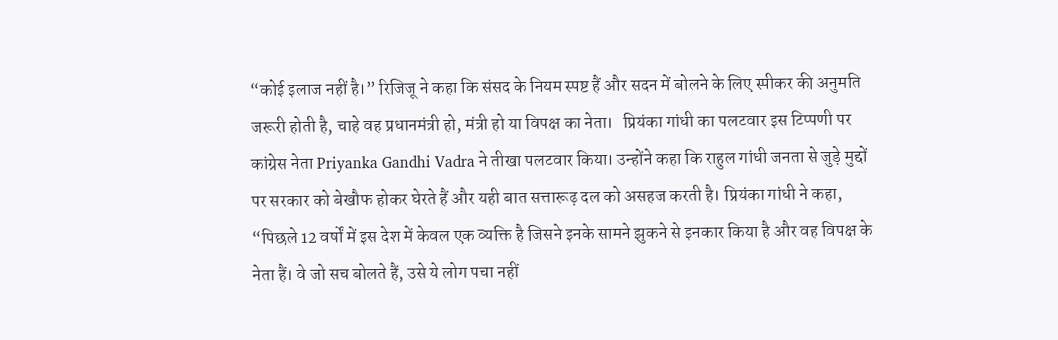“कोई इलाज नहीं है।” रिजिजू ने कहा कि संसद के नियम स्पष्ट हैं और सदन में बोलने के लिए स्पीकर की अनुमति जरूरी होती है, चाहे वह प्रधानमंत्री हो, मंत्री हो या विपक्ष का नेता।   प्रियंका गांधी का पलटवार इस टिप्पणी पर कांग्रेस नेता Priyanka Gandhi Vadra ने तीखा पलटवार किया। उन्होंने कहा कि राहुल गांधी जनता से जुड़े मुद्दों पर सरकार को बेखौफ होकर घेरते हैं और यही बात सत्तारूढ़ दल को असहज करती है। प्रियंका गांधी ने कहा, “पिछले 12 वर्षों में इस देश में केवल एक व्यक्ति है जिसने इनके सामने झुकने से इनकार किया है और वह विपक्ष के नेता हैं। वे जो सच बोलते हैं, उसे ये लोग पचा नहीं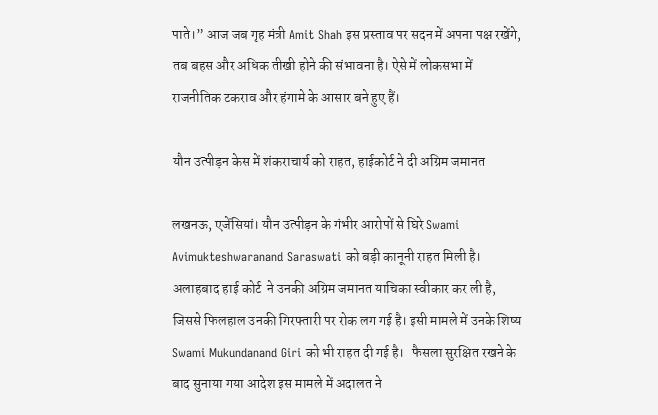पाते।” आज जब गृह मंत्री Amit Shah इस प्रस्ताव पर सदन में अपना पक्ष रखेंगे, तब बहस और अधिक तीखी होने की संभावना है। ऐसे में लोकसभा में राजनीतिक टकराव और हंगामे के आसार बने हुए हैं।

यौन उत्पीड़न केस में शंकराचार्य को राहत, हाईकोर्ट ने दी अग्रिम जमानत

लखनऊ, एजेंसियां। यौन उत्पीड़न के गंभीर आरोपों से घिरे Swami Avimukteshwaranand Saraswati को बड़ी कानूनी राहत मिली है। अलाहबाद हाई कोर्ट  ने उनकी अग्रिम जमानत याचिका स्वीकार कर ली है, जिससे फिलहाल उनकी गिरफ्तारी पर रोक लग गई है। इसी मामले में उनके शिष्य Swami Mukundanand Giri को भी राहत दी गई है।   फैसला सुरक्षित रखने के बाद सुनाया गया आदेश इस मामले में अदालत ने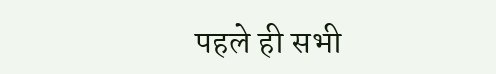पहले ही सभी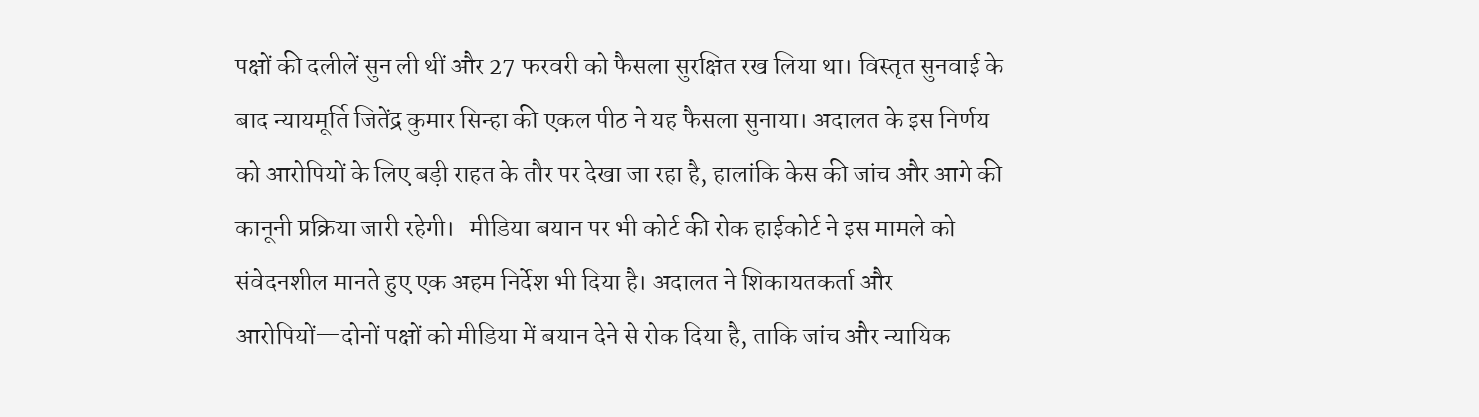पक्षों की दलीलें सुन ली थीं और 27 फरवरी को फैसला सुरक्षित रख लिया था। विस्तृत सुनवाई के बाद न्यायमूर्ति जितेंद्र कुमार सिन्हा की एकल पीठ ने यह फैसला सुनाया। अदालत के इस निर्णय को आरोपियों के लिए बड़ी राहत के तौर पर देखा जा रहा है, हालांकि केस की जांच और आगे की कानूनी प्रक्रिया जारी रहेगी।   मीडिया बयान पर भी कोर्ट की रोक हाईकोर्ट ने इस मामले को संवेदनशील मानते हुए एक अहम निर्देश भी दिया है। अदालत ने शिकायतकर्ता और आरोपियों—दोनों पक्षों को मीडिया में बयान देने से रोक दिया है, ताकि जांच और न्यायिक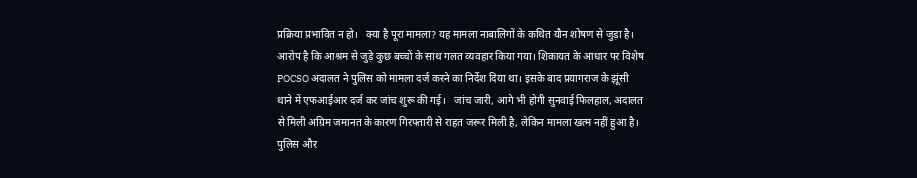प्रक्रिया प्रभावित न हो।   क्या है पूरा मामला? यह मामला नाबालिगों के कथित यौन शोषण से जुड़ा है। आरोप है कि आश्रम से जुड़े कुछ बच्चों के साथ गलत व्यवहार किया गया। शिकायत के आधार पर विशेष POCSO अदालत ने पुलिस को मामला दर्ज करने का निर्देश दिया था। इसके बाद प्रयागराज के झूंसी थाने में एफआईआर दर्ज कर जांच शुरू की गई।   जांच जारी, आगे भी होगी सुनवाई फिलहाल, अदालत से मिली अग्रिम जमानत के कारण गिरफ्तारी से राहत जरूर मिली है, लेकिन मामला खत्म नहीं हुआ है। पुलिस और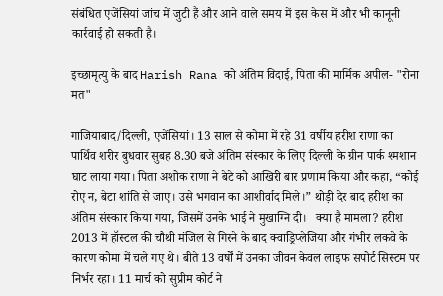संबंधित एजेंसियां जांच में जुटी हैं और आने वाले समय में इस केस में और भी कानूनी कार्रवाई हो सकती है।

इच्छामृत्यु के बाद Harish Rana को अंतिम विदाई, पिता की मार्मिक अपील- "रोना मत"

गाजियाबाद/दिल्ली, एजेंसियां। 13 साल से कोमा में रहे 31 वर्षीय हरीश राणा का पार्थिव शरीर बुधवार सुबह 8.30 बजे अंतिम संस्कार के लिए दिल्ली के ग्रीन पार्क श्मशान घाट लाया गया। पिता अशोक राणा ने बेटे को आखिरी बार प्रणाम किया और कहा, “कोई रोए न, बेटा शांति से जाए। उसे भगवान का आशीर्वाद मिले।” थोड़ी देर बाद हरीश का अंतिम संस्कार किया गया, जिसमें उनके भाई ने मुखाग्नि दी।   क्या है मामला? हरीश 2013 में हॉस्टल की चौथी मंजिल से गिरने के बाद क्वाड्रिप्लेजिया और गंभीर लकवे के कारण कोमा में चले गए थे। बीते 13 वर्षों में उनका जीवन केवल लाइफ सपोर्ट सिस्टम पर निर्भर रहा। 11 मार्च को सुप्रीम कोर्ट ने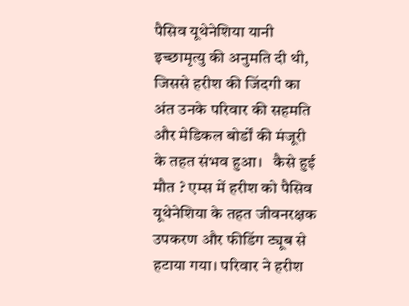पैसिव यूथेनेशिया यानी इच्छामृत्यु की अनुमति दी थी, जिससे हरीश की जिंदगी का अंत उनके परिवार की सहमति और मेडिकल बोर्डों की मंजूरी के तहत संभव हुआ।   कैसे हुई  मौत ? एम्स में हरीश को पैसिव यूथेनेशिया के तहत जीवनरक्षक उपकरण और फीडिंग ट्यूब से हटाया गया। परिवार ने हरीश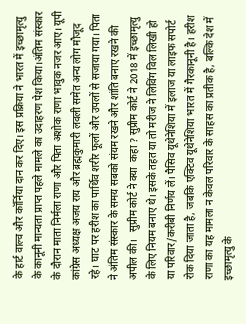के हार्ट वाल्व और कॉर्निया दान कर दिए। इस प्रक्रिया ने भारत में इच्छामृत्यु के कानूनी मान्यता प्राप्त पहले मामले का उदाहरण पेश किया।अंतिम संस्कार के दौरान माता निर्मला राणा और पिता अशोक राणा भावुक नजर आए। यूपी कांग्रेस अध्यक्ष अजय राय और ब्रह्मकुमारी लवली समेत अन्य लोग मौजूद रहे। घाट पर हरीश का पार्थिव शरीर फूलों और उपलों से सजाया गया। पिता ने अंतिम संस्कार के समय सबको संयम रखने और शांति बनाए रखने की अपील की।   सुप्रीम कोर्ट ने क्या  कहा ? सुप्रीम कोर्ट ने 2018 में इच्छामृत्यु के लिए नियम बनाए थे। इसके तहत या तो मरीज ने लिविंग विल लिखी हो या परिवार/करीबी निर्णय लें। पैसिव यूथेनेशिया में इलाज या लाइफ सपोर्ट रोक दिया जाता है, जबकि एक्टिव यूथेनेशिया भारत में गैरकानूनी है। हरीश राणा का यह मामला न केवल परिवार के साहस का प्रतीक है, बल्कि देश में इच्छामृत्यु के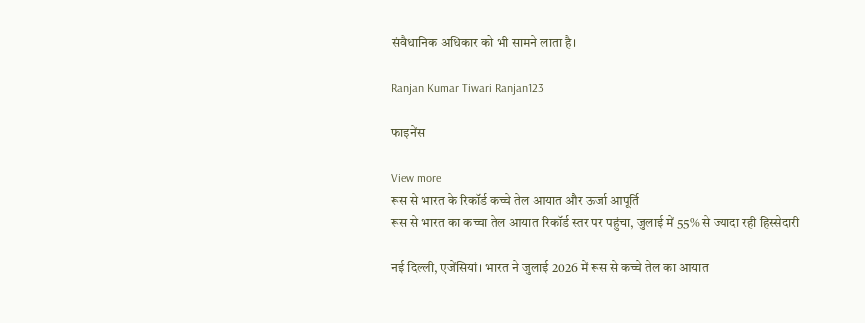संवैधानिक अधिकार को भी सामने लाता है।

Ranjan Kumar Tiwari Ranjan123

फाइनेंस

View more
रूस से भारत के रिकॉर्ड कच्चे तेल आयात और ऊर्जा आपूर्ति
रूस से भारत का कच्चा तेल आयात रिकॉर्ड स्तर पर पहुंचा, जुलाई में 55% से ज्यादा रही हिस्सेदारी

नई दिल्ली, एजेंसियां। भारत ने जुलाई 2026 में रूस से कच्चे तेल का आयात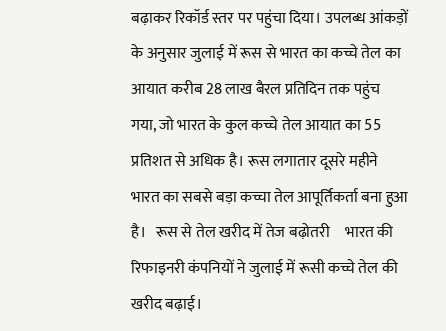बढ़ाकर रिकॉर्ड स्तर पर पहुंचा दिया। उपलब्ध आंकड़ों के अनुसार जुलाई में रूस से भारत का कच्चे तेल का आयात करीब 28 लाख बैरल प्रतिदिन तक पहुंच गया, जो भारत के कुल कच्चे तेल आयात का 55 प्रतिशत से अधिक है। रूस लगातार दूसरे महीने भारत का सबसे बड़ा कच्चा तेल आपूर्तिकर्ता बना हुआ है।   रूस से तेल खरीद में तेज बढ़ोतरी     भारत की रिफाइनरी कंपनियों ने जुलाई में रूसी कच्चे तेल की खरीद बढ़ाई।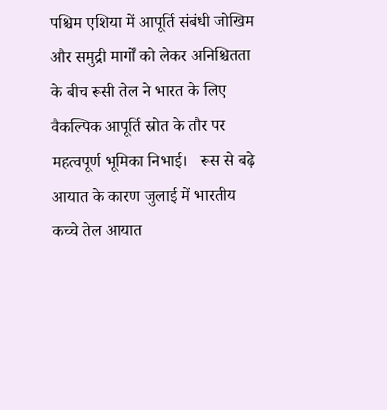पश्चिम एशिया में आपूर्ति संबंधी जोखिम और समुद्री मार्गों को लेकर अनिश्चितता के बीच रूसी तेल ने भारत के लिए वैकल्पिक आपूर्ति स्रोत के तौर पर महत्वपूर्ण भूमिका निभाई।   रूस से बढ़े आयात के कारण जुलाई में भारतीय कच्चे तेल आयात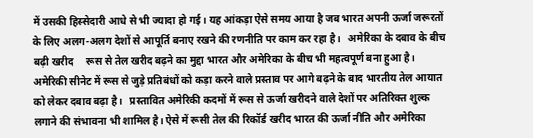में उसकी हिस्सेदारी आधे से भी ज्यादा हो गई। यह आंकड़ा ऐसे समय आया है जब भारत अपनी ऊर्जा जरूरतों के लिए अलग-अलग देशों से आपूर्ति बनाए रखने की रणनीति पर काम कर रहा है।   अमेरिका के दबाव के बीच बढ़ी खरीद     रूस से तेल खरीद बढ़ने का मुद्दा भारत और अमेरिका के बीच भी महत्वपूर्ण बना हुआ है। अमेरिकी सीनेट में रूस से जुड़े प्रतिबंधों को कड़ा करने वाले प्रस्ताव पर आगे बढ़ने के बाद भारतीय तेल आयात को लेकर दबाव बढ़ा है।   प्रस्तावित अमेरिकी कदमों में रूस से ऊर्जा खरीदने वाले देशों पर अतिरिक्त शुल्क लगाने की संभावना भी शामिल है। ऐसे में रूसी तेल की रिकॉर्ड खरीद भारत की ऊर्जा नीति और अमेरिका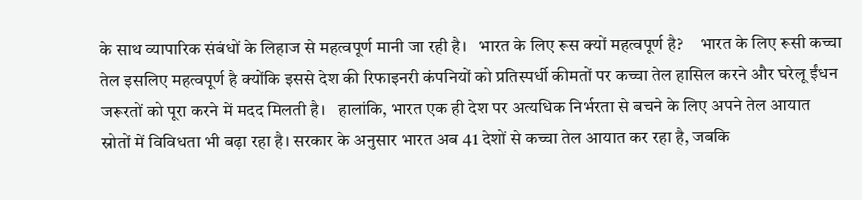के साथ व्यापारिक संबंधों के लिहाज से महत्वपूर्ण मानी जा रही है।   भारत के लिए रूस क्यों महत्वपूर्ण है?     भारत के लिए रूसी कच्चा तेल इसलिए महत्वपूर्ण है क्योंकि इससे देश की रिफाइनरी कंपनियों को प्रतिस्पर्धी कीमतों पर कच्चा तेल हासिल करने और घरेलू ईंधन जरूरतों को पूरा करने में मदद मिलती है।   हालांकि, भारत एक ही देश पर अत्यधिक निर्भरता से बचने के लिए अपने तेल आयात स्रोतों में विविधता भी बढ़ा रहा है। सरकार के अनुसार भारत अब 41 देशों से कच्चा तेल आयात कर रहा है, जबकि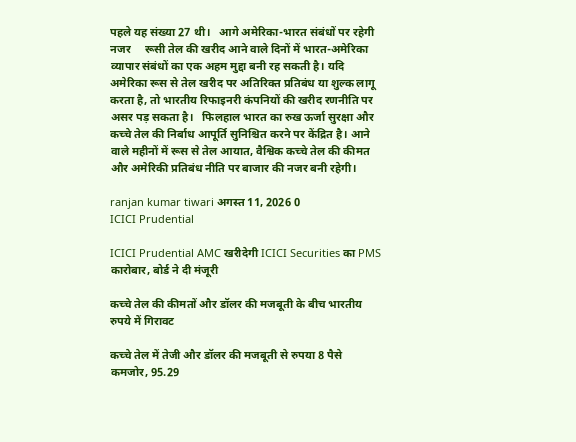पहले यह संख्या 27 थी।   आगे अमेरिका-भारत संबंधों पर रहेगी नजर     रूसी तेल की खरीद आने वाले दिनों में भारत-अमेरिका व्यापार संबंधों का एक अहम मुद्दा बनी रह सकती है। यदि अमेरिका रूस से तेल खरीद पर अतिरिक्त प्रतिबंध या शुल्क लागू करता है, तो भारतीय रिफाइनरी कंपनियों की खरीद रणनीति पर असर पड़ सकता है।   फिलहाल भारत का रुख ऊर्जा सुरक्षा और कच्चे तेल की निर्बाध आपूर्ति सुनिश्चित करने पर केंद्रित है। आने वाले महीनों में रूस से तेल आयात, वैश्विक कच्चे तेल की कीमत और अमेरिकी प्रतिबंध नीति पर बाजार की नजर बनी रहेगी।

ranjan kumar tiwari अगस्त 11, 2026 0
ICICI Prudential

ICICI Prudential AMC खरीदेगी ICICI Securities का PMS कारोबार, बोर्ड ने दी मंजूरी

कच्चे तेल की कीमतों और डॉलर की मजबूती के बीच भारतीय रुपये में गिरावट

कच्चे तेल में तेजी और डॉलर की मजबूती से रुपया 8 पैसे कमजोर, 95.29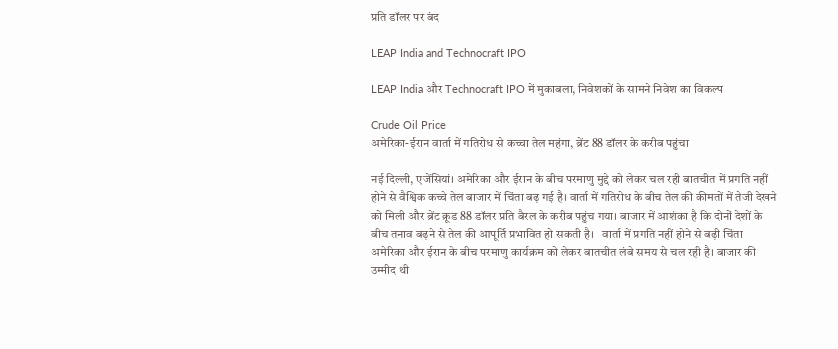प्रति डॉलर पर बंद

LEAP India and Technocraft IPO

LEAP India और Technocraft IPO में मुकाबला, निवेशकों के सामने निवेश का विकल्प

Crude Oil Price
अमेरिका-ईरान वार्ता में गतिरोध से कच्चा तेल महंगा, ब्रेंट 88 डॉलर के करीब पहुंचा

नई दिल्ली, एजेंसियां। अमेरिका और ईरान के बीच परमाणु मुद्दे को लेकर चल रही बातचीत में प्रगति नहीं होने से वैश्विक कच्चे तेल बाजार में चिंता बढ़ गई है। वार्ता में गतिरोध के बीच तेल की कीमतों में तेजी देखने को मिली और ब्रेंट क्रूड 88 डॉलर प्रति बैरल के करीब पहुंच गया। बाजार में आशंका है कि दोनों देशों के बीच तनाव बढ़ने से तेल की आपूर्ति प्रभावित हो सकती है।   वार्ता में प्रगति नहीं होने से बढ़ी चिंता   अमेरिका और ईरान के बीच परमाणु कार्यक्रम को लेकर बातचीत लंबे समय से चल रही है। बाजार की उम्मीद थी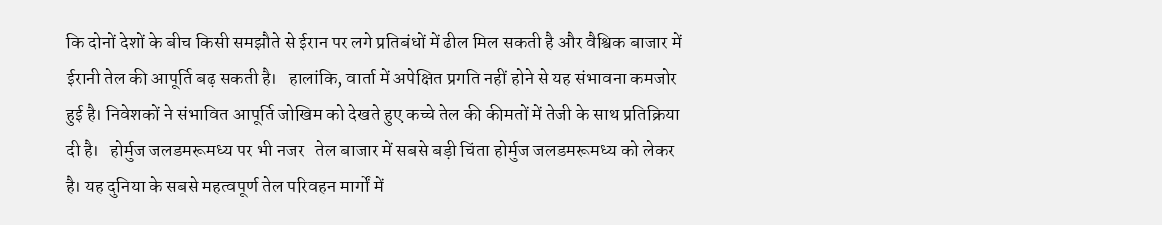कि दोनों देशों के बीच किसी समझौते से ईरान पर लगे प्रतिबंधों में ढील मिल सकती है और वैश्विक बाजार में ईरानी तेल की आपूर्ति बढ़ सकती है।   हालांकि, वार्ता में अपेक्षित प्रगति नहीं होने से यह संभावना कमजोर हुई है। निवेशकों ने संभावित आपूर्ति जोखिम को देखते हुए कच्चे तेल की कीमतों में तेजी के साथ प्रतिक्रिया दी है।   होर्मुज जलडमरूमध्य पर भी नजर   तेल बाजार में सबसे बड़ी चिंता होर्मुज जलडमरूमध्य को लेकर है। यह दुनिया के सबसे महत्वपूर्ण तेल परिवहन मार्गों में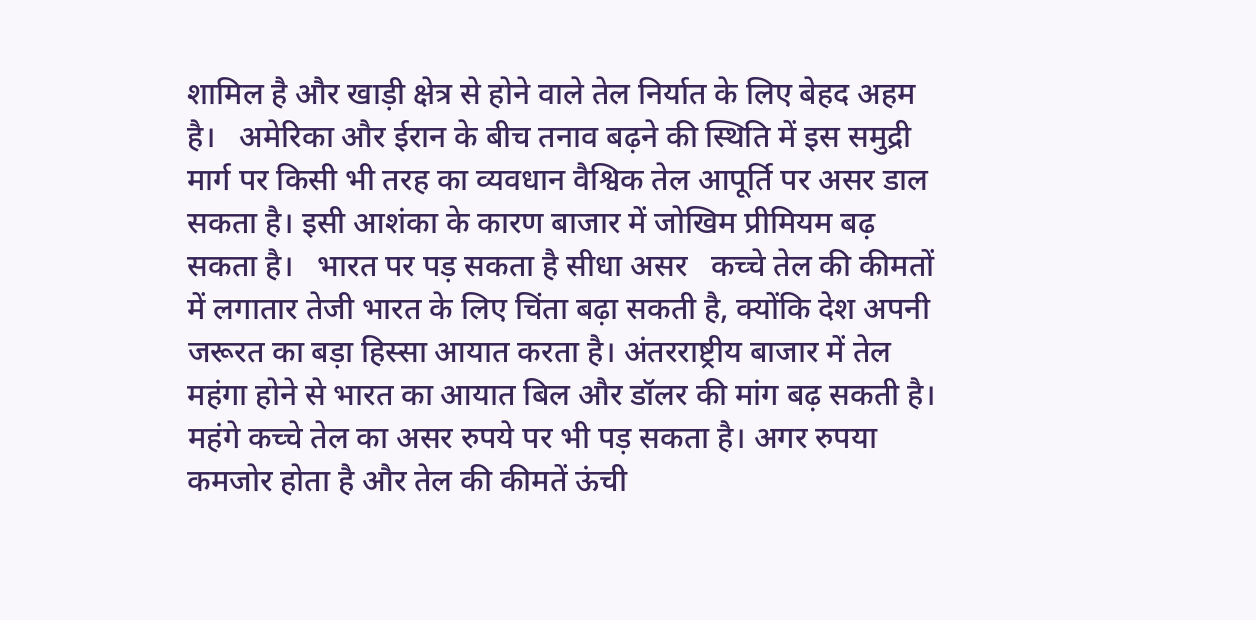शामिल है और खाड़ी क्षेत्र से होने वाले तेल निर्यात के लिए बेहद अहम है।   अमेरिका और ईरान के बीच तनाव बढ़ने की स्थिति में इस समुद्री मार्ग पर किसी भी तरह का व्यवधान वैश्विक तेल आपूर्ति पर असर डाल सकता है। इसी आशंका के कारण बाजार में जोखिम प्रीमियम बढ़ सकता है।   भारत पर पड़ सकता है सीधा असर   कच्चे तेल की कीमतों में लगातार तेजी भारत के लिए चिंता बढ़ा सकती है, क्योंकि देश अपनी जरूरत का बड़ा हिस्सा आयात करता है। अंतरराष्ट्रीय बाजार में तेल महंगा होने से भारत का आयात बिल और डॉलर की मांग बढ़ सकती है।   महंगे कच्चे तेल का असर रुपये पर भी पड़ सकता है। अगर रुपया कमजोर होता है और तेल की कीमतें ऊंची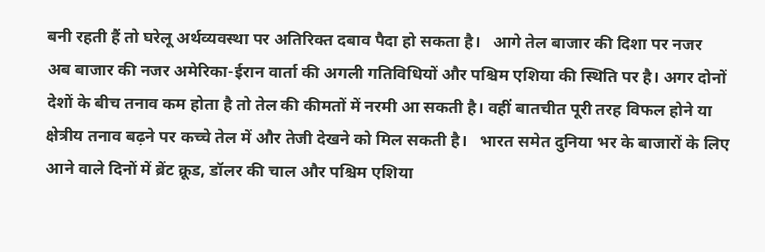बनी रहती हैं तो घरेलू अर्थव्यवस्था पर अतिरिक्त दबाव पैदा हो सकता है।   आगे तेल बाजार की दिशा पर नजर   अब बाजार की नजर अमेरिका-ईरान वार्ता की अगली गतिविधियों और पश्चिम एशिया की स्थिति पर है। अगर दोनों देशों के बीच तनाव कम होता है तो तेल की कीमतों में नरमी आ सकती है। वहीं बातचीत पूरी तरह विफल होने या क्षेत्रीय तनाव बढ़ने पर कच्चे तेल में और तेजी देखने को मिल सकती है।   भारत समेत दुनिया भर के बाजारों के लिए आने वाले दिनों में ब्रेंट क्रूड, डॉलर की चाल और पश्चिम एशिया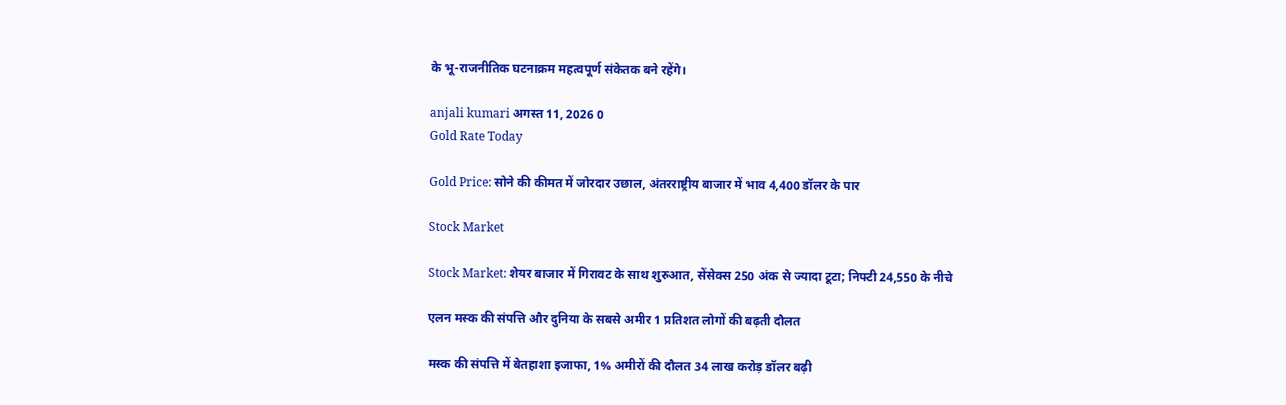के भू-राजनीतिक घटनाक्रम महत्वपूर्ण संकेतक बने रहेंगे।

anjali kumari अगस्त 11, 2026 0
Gold Rate Today

Gold Price: सोने की कीमत में जोरदार उछाल, अंतरराष्ट्रीय बाजार में भाव 4,400 डॉलर के पार

Stock Market

Stock Market: शेयर बाजार में गिरावट के साथ शुरुआत, सेंसेक्स 250 अंक से ज्यादा टूटा; निफ्टी 24,550 के नीचे

एलन मस्क की संपत्ति और दुनिया के सबसे अमीर 1 प्रतिशत लोगों की बढ़ती दौलत

मस्क की संपत्ति में बेतहाशा इजाफा, 1% अमीरों की दौलत 34 लाख करोड़ डॉलर बढ़ी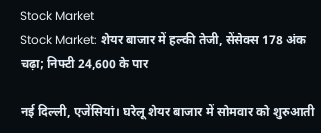Stock Market
Stock Market: शेयर बाजार में हल्की तेजी, सेंसेक्स 178 अंक चढ़ा; निफ्टी 24,600 के पार

नई दिल्ली, एजेंसियां। घरेलू शेयर बाजार में सोमवार को शुरुआती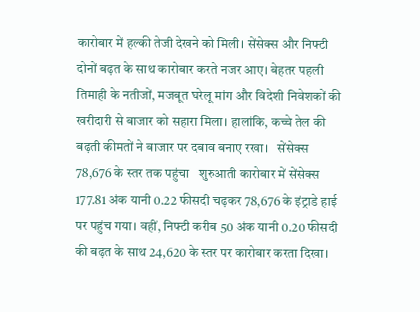कारोबार में हल्की तेजी देखने को मिली। सेंसेक्स और निफ्टी दोनों बढ़त के साथ कारोबार करते नजर आए। बेहतर पहली तिमाही के नतीजों, मजबूत घरेलू मांग और विदेशी निवेशकों की खरीदारी से बाजार को सहारा मिला। हालांकि, कच्चे तेल की बढ़ती कीमतों ने बाजार पर दबाव बनाए रखा।   सेंसेक्स 78,676 के स्तर तक पहुंचा   शुरुआती कारोबार में सेंसेक्स 177.81 अंक यानी 0.22 फीसदी चढ़कर 78,676 के इंट्राडे हाई पर पहुंच गया। वहीं, निफ्टी करीब 50 अंक यानी 0.20 फीसदी की बढ़त के साथ 24,620 के स्तर पर कारोबार करता दिखा।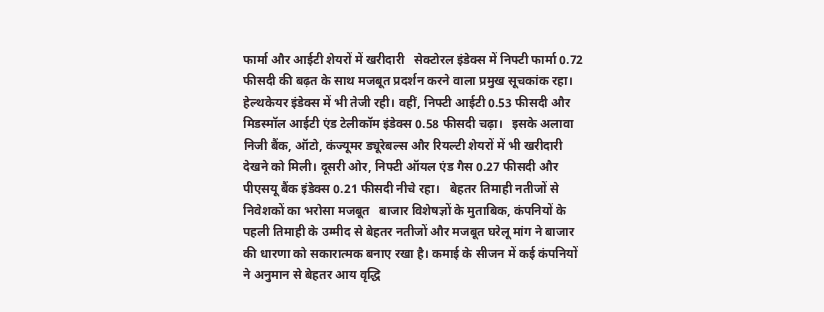फार्मा और आईटी शेयरों में खरीदारी   सेक्टोरल इंडेक्स में निफ्टी फार्मा 0.72 फीसदी की बढ़त के साथ मजबूत प्रदर्शन करने वाला प्रमुख सूचकांक रहा। हेल्थकेयर इंडेक्स में भी तेजी रही। वहीं, निफ्टी आईटी 0.53 फीसदी और मिडस्मॉल आईटी एंड टेलीकॉम इंडेक्स 0.58 फीसदी चढ़ा।   इसके अलावा निजी बैंक, ऑटो, कंज्यूमर ड्यूरेबल्स और रियल्टी शेयरों में भी खरीदारी देखने को मिली। दूसरी ओर, निफ्टी ऑयल एंड गैस 0.27 फीसदी और पीएसयू बैंक इंडेक्स 0.21 फीसदी नीचे रहा।   बेहतर तिमाही नतीजों से निवेशकों का भरोसा मजबूत   बाजार विशेषज्ञों के मुताबिक, कंपनियों के पहली तिमाही के उम्मीद से बेहतर नतीजों और मजबूत घरेलू मांग ने बाजार की धारणा को सकारात्मक बनाए रखा है। कमाई के सीजन में कई कंपनियों ने अनुमान से बेहतर आय वृद्धि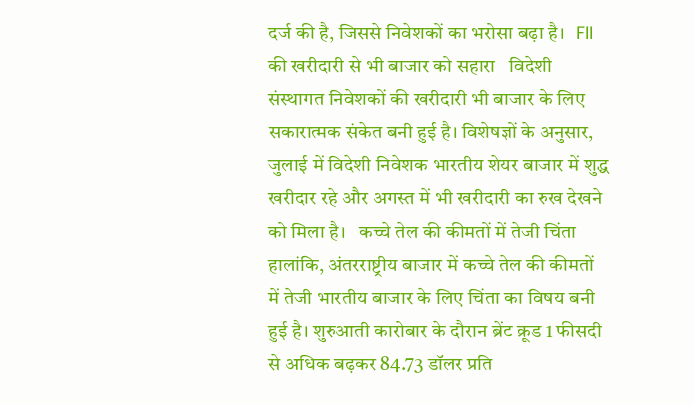दर्ज की है, जिससे निवेशकों का भरोसा बढ़ा है।   FII की खरीदारी से भी बाजार को सहारा   विदेशी संस्थागत निवेशकों की खरीदारी भी बाजार के लिए सकारात्मक संकेत बनी हुई है। विशेषज्ञों के अनुसार, जुलाई में विदेशी निवेशक भारतीय शेयर बाजार में शुद्ध खरीदार रहे और अगस्त में भी खरीदारी का रुख देखने को मिला है।   कच्चे तेल की कीमतों में तेजी चिंता   हालांकि, अंतरराष्ट्रीय बाजार में कच्चे तेल की कीमतों में तेजी भारतीय बाजार के लिए चिंता का विषय बनी हुई है। शुरुआती कारोबार के दौरान ब्रेंट क्रूड 1 फीसदी से अधिक बढ़कर 84.73 डॉलर प्रति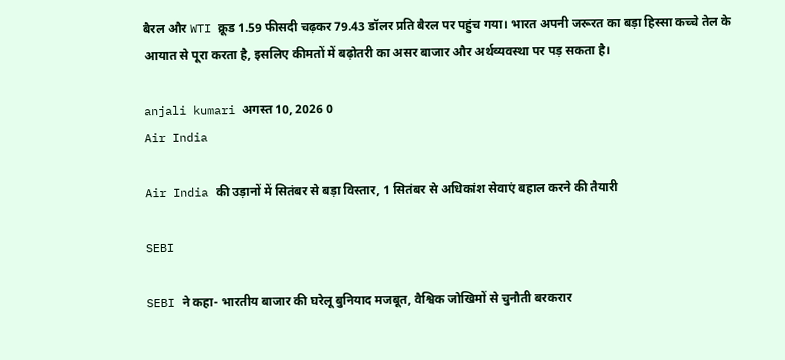बैरल और WTI क्रूड 1.59 फीसदी चढ़कर 79.43 डॉलर प्रति बैरल पर पहुंच गया। भारत अपनी जरूरत का बड़ा हिस्सा कच्चे तेल के आयात से पूरा करता है, इसलिए कीमतों में बढ़ोतरी का असर बाजार और अर्थव्यवस्था पर पड़ सकता है।

anjali kumari अगस्त 10, 2026 0
Air India

Air India की उड़ानों में सितंबर से बड़ा विस्तार, 1 सितंबर से अधिकांश सेवाएं बहाल करने की तैयारी

SEBI

SEBI ने कहा- भारतीय बाजार की घरेलू बुनियाद मजबूत, वैश्विक जोखिमों से चुनौती बरकरार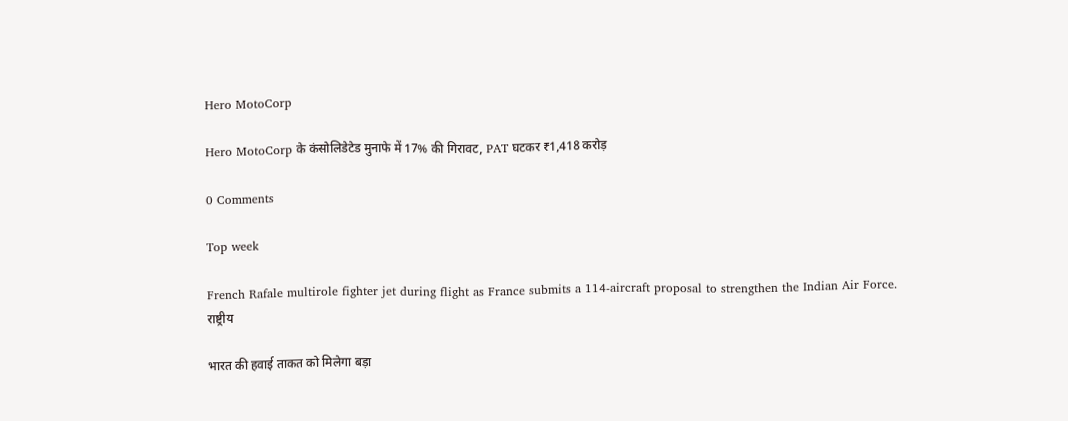Hero MotoCorp

Hero MotoCorp के कंसोलिडेटेड मुनाफे में 17% की गिरावट, PAT घटकर ₹1,418 करोड़

0 Comments

Top week

French Rafale multirole fighter jet during flight as France submits a 114-aircraft proposal to strengthen the Indian Air Force.
राष्ट्रीय

भारत की हवाई ताकत को मिलेगा बड़ा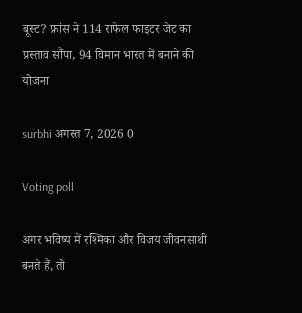बूस्ट? फ्रांस ने 114 राफेल फाइटर जेट का प्रस्ताव सौंपा, 94 विमान भारत में बनाने की योजना

surbhi अगस्त 7, 2026 0

Voting poll

अगर भविष्य में रश्मिका और विजय जीवनसाथी बनते हैं, तो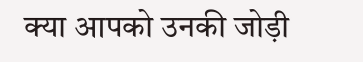क्या आपको उनकी जोड़ी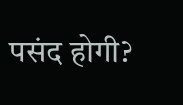पसंद होगी?